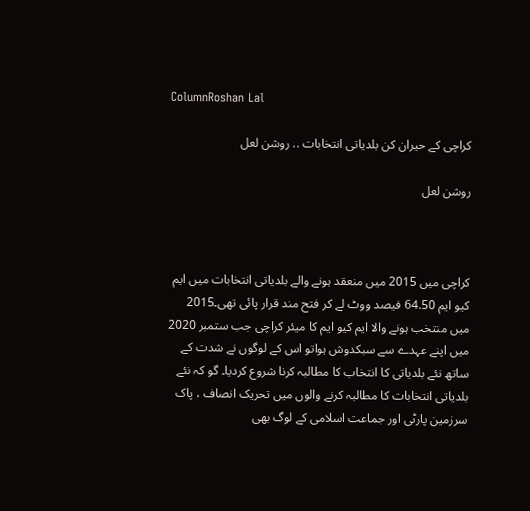ColumnRoshan Lal

کراچی کے حیران کن بلدیاتی انتخابات .. روشن لعل

روشن لعل



کراچی میں 2015 میں منعقد ہونے والے بلدیاتی انتخابات میں ایم کیو ایم 64.50 فیصد ووٹ لے کر فتح مند قرار پائی تھی۔2015 میں منتخب ہونے والا ایم کیو ایم کا میئر کراچی جب ستمبر 2020 میں اپنے عہدے سے سبکدوش ہواتو اس کے لوگوں نے شدت کے ساتھ نئے بلدیاتی کا انتخاب کا مطالبہ کرنا شروع کردیا۔ گو کہ نئے بلدیاتی انتخابات کا مطالبہ کرنے والوں میں تحریک انصاف ، پاک سرزمین پارٹی اور جماعت اسلامی کے لوگ بھی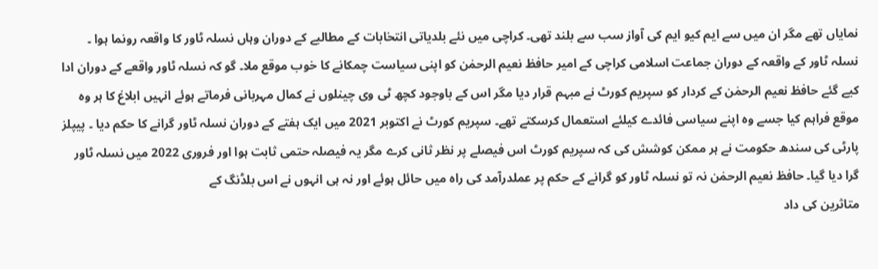نمایاں تھے مگر ان میں سے ایم کیو ایم کی آواز سب سے بلند تھی۔ کراچی میں نئے بلدیاتی انتخابات کے مطالبے کے دوران وہاں نسلہ ٹاور کا واقعہ رونما ہوا ۔ نسلہ ٹاور کے واقعہ کے دوران جماعت اسلامی کراچی کے امیر حافظ نعیم الرحمٰن کو اپنی سیاست چمکانے کا خوب موقع ملا۔ گو کہ نسلہ ٹاور واقعے کے دوران ادا کیے گئے حافظ نعیم الرحمٰن کے کردار کو سپریم کورٹ نے مبہم قرار دیا مگر اس کے باوجود کچھ ٹی وی چینلوں نے کمال مہربانی فرماتے ہوئے انہیں ابلاغ کا ہر وہ موقع فراہم کیا جسے وہ اپنے سیاسی فائدے کیلئے استعمال کرسکتے تھے۔ سپریم کورٹ نے اکتوبر 2021 میں ایک ہفتے کے دوران نسلہ ٹاور گرانے کا حکم دیا ۔ پیپلز پارٹی کی سندھ حکومت نے ہر ممکن کوشش کی کہ سپریم کورٹ اس فیصلے پر نظر ثانی کرے مگر یہ فیصلہ حتمی ثابت ہوا اور فروری 2022 میں نسلہ ٹاور گرا دیا گیا۔ حافظ نعیم الرحمٰن نہ تو نسلہ ٹاور کو گرانے کے حکم پر عملدرآمد کی راہ میں حائل ہوئے اور نہ ہی انہوں نے اس بلڈنگ کے
متاثرین کی داد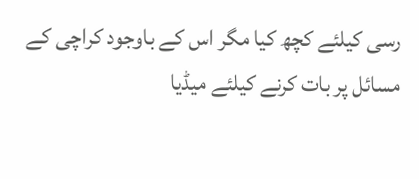رسی کیلئے کچھ کیا مگر اس کے باوجود کراچی کے مسائل پر بات کرنے کیلئے میڈیا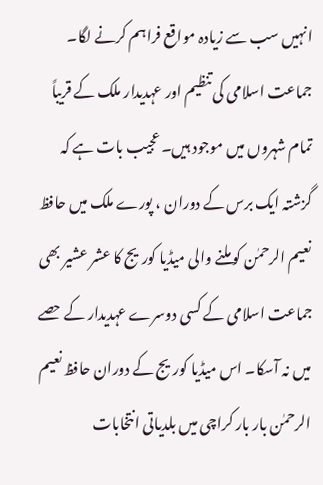انہیں سب سے زیادہ مواقع فراہم کرنے لگا۔ جماعت اسلامی کی تنظیم اور عہدیدار ملک کے قریباً تمام شہروں میں موجود ہیں۔ عجیب بات ہے کہ گزشتہ ایک برس کے دوران ، پورے ملک میں حافظ نعیم الرحمٰن کو ملنے والی میڈیا کوریج کا عشر عشیر بھی جماعت اسلامی کے کسی دوسرے عہدیدار کے حصے میں نہ آسکا۔ اس میڈیا کوریج کے دوران حافظ نعیم الرحمٰن بار بار کراچی میں بلدیاتی انتخابات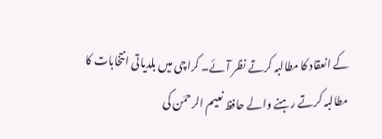کے انعقاد کا مطالبہ کرتے نظر آئے۔ کراچی میں بلدیاتی انتخابات کا مطالبہ کرتے رہنے والے حافظ نعیم الرحمٰن کی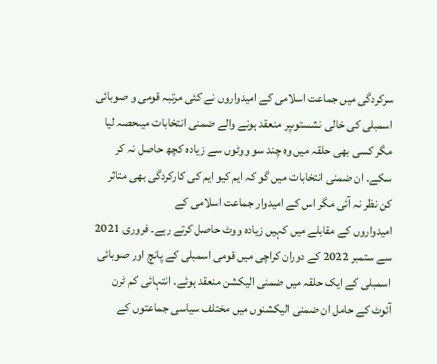سرکردگی میں جماعت اسلامی کے امیدواروں نے کئی مرتبہ قومی و صوبائی اسمبلی کی خالی نشستوںپر منعقد ہونے والے ضمنی انتخابات میںحصہ لیا مگر کسی بھی حلقہ میں وہ چند سو ووٹوں سے زیادہ کچھ حاصل نہ کر سکے۔ ان ضمنی انتخابات میں گو کہ ایم کیو ایم کی کارکردگی بھی متاثر کن نظر نہ آئی مگر اس کے امیدوار جماعت اسلامی کے
امیدواروں کے مقابلے میں کہیں زیادہ ووٹ حاصل کرتے رہے۔ فروری 2021 سے ستمبر 2022 کے دوران کراچی میں قومی اسمبلی کے پانچ اور صوبائی اسمبلی کے ایک حلقہ میں ضمنی الیکشن منعقد ہوئے۔ انتہائی کم ٹرن آئوٹ کے حامل ان ضمنی الیکشنوں میں مختلف سیاسی جماعتوں کے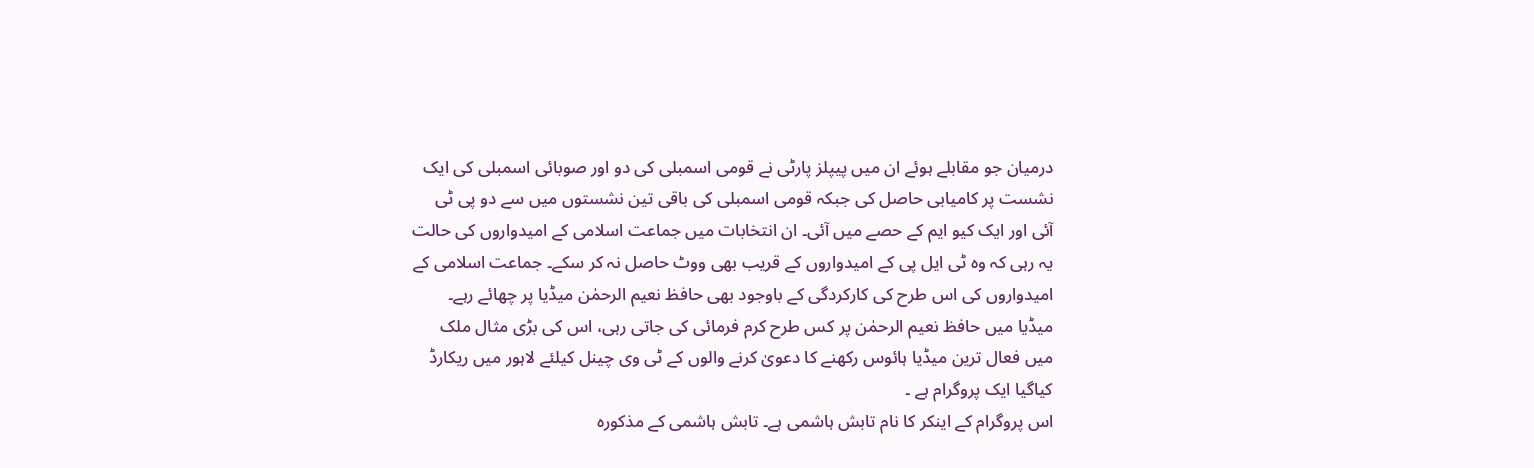درمیان جو مقابلے ہوئے ان میں پیپلز پارٹی نے قومی اسمبلی کی دو اور صوبائی اسمبلی کی ایک نشست پر کامیابی حاصل کی جبکہ قومی اسمبلی کی باقی تین نشستوں میں سے دو پی ٹی آئی اور ایک کیو ایم کے حصے میں آئی۔ ان انتخابات میں جماعت اسلامی کے امیدواروں کی حالت یہ رہی کہ وہ ٹی ایل پی کے امیدواروں کے قریب بھی ووٹ حاصل نہ کر سکے۔ جماعت اسلامی کے امیدواروں کی اس طرح کی کارکردگی کے باوجود بھی حافظ نعیم الرحمٰن میڈیا پر چھائے رہے۔ میڈیا میں حافظ نعیم الرحمٰن پر کس طرح کرم فرمائی کی جاتی رہی، اس کی بڑی مثال ملک میں فعال ترین میڈیا ہائوس رکھنے کا دعویٰ کرنے والوں کے ٹی وی چینل کیلئے لاہور میں ریکارڈ کیاگیا ایک پروگرام ہے ۔
اس پروگرام کے اینکر کا نام تابش ہاشمی ہے۔ تابش ہاشمی کے مذکورہ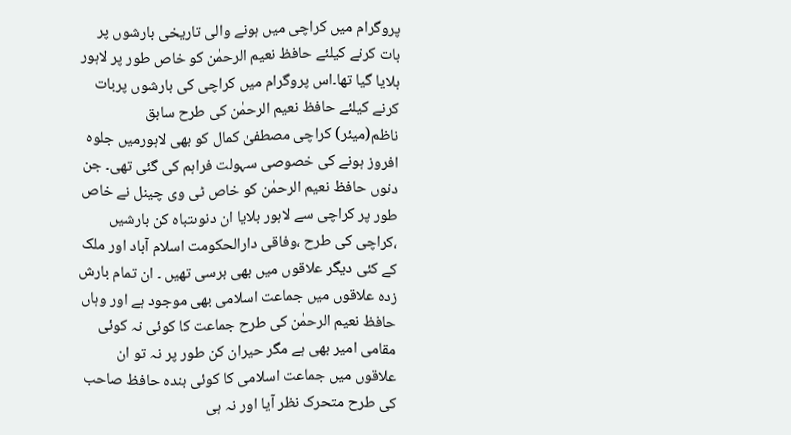پروگرام میں کراچی میں ہونے والی تاریخی بارشوں پر بات کرنے کیلئے حافظ نعیم الرحمٰن کو خاص طور پر لاہور بلایا گیا تھا۔اس پروگرام میں کراچی کی بارشوں پربات کرنے کیلئے حافظ نعیم الرحمٰن کی طرح سابق ناظم(میئر) کراچی مصطفیٰ کمال کو بھی لاہورمیں جلوہ افروز ہونے کی خصوصی سہولت فراہم کی گئی تھی۔ جن دنوں حافظ نعیم الرحمٰن کو خاص ٹی وی چینل نے خاص طور پر کراچی سے لاہور بلایا ان دنوںتباہ کن بارشیں ،کراچی کی طرح ،وفاقی دارالحکومت اسلام آباد اور ملک کے کئی دیگر علاقوں میں بھی برسی تھیں ۔ ان تمام بارش زدہ علاقوں میں جماعت اسلامی بھی موجود ہے اور وہاں حافظ نعیم الرحمٰن کی طرح جماعت کا کوئی نہ کوئی مقامی امیر بھی ہے مگر حیران کن طور پر نہ تو ان علاقوں میں جماعت اسلامی کا کوئی بندہ حافظ صاحب کی طرح متحرک نظر آیا اور نہ ہی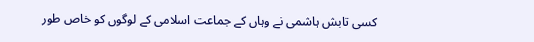کسی تابش ہاشمی نے وہاں کے جماعت اسلامی کے لوگوں کو خاص طور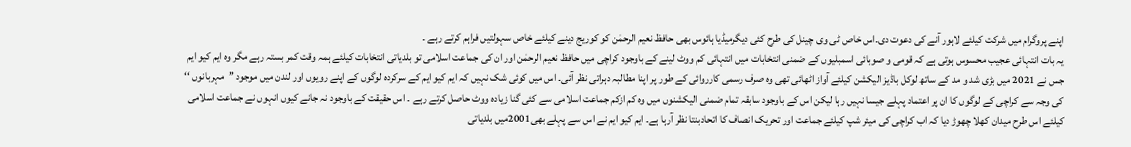اپنے پروگرام میں شرکت کیلئے لاہور آنے کی دعوت دی۔اس خاص ٹی وی چینل کی طرح کئی دیگرمیڈیا ہائوس بھی حافظ نعیم الرحمٰن کو کوریج دینے کیلئے خاص سہولتیں فراہم کرتے رہے ۔
یہ بات انتہائی عجیب محسوس ہوتی ہے کہ قومی و صوبائی اسمبلیوں کے ضمنی انتخابات میں انتہائی کم ووٹ لینے کے باوجود کراچی میں حافظ نعیم الرحمٰن اور ان کی جماعت اسلامی تو بلدیاتی انتخابات کیلئے ہمہ وقت کمر بستہ رہے مگر وہ ایم کیو ایم جس نے 2021 میں بڑی شد و مد کے ساتھ لوکل باڈیز الیکشن کیلئے آواز اٹھائی تھی وہ صرف رسمی کارروائی کے طور پر اپنا مطالبہ دہراتی نظر آئی۔ اس میں کوئی شک نہیں کہ ایم کیو ایم کے سرکردہ لوگوں کے اپنے رویوں اور لندن میں موجود ’’مہربانوں ‘‘ کی وجہ سے کراچی کے لوگوں کا ان پر اعتماد پہلے جیسا نہیں رہا لیکن اس کے باوجود سابقہ تمام ضمنی الیکشنوں میں وہ کم ازکم جماعت اسلامی سے کئی گنا زیادہ ووٹ حاصل کرتے رہے ۔ اس حقیقت کے باوجود نہ جانے کیوں انہوں نے جماعت اسلامی کیلئے اس طرح میدان کھلا چھوڑ دیا کہ اب کراچی کی میئر شپ کیلئے جماعت اور تحریک انصاف کا اتحادبنتا نظر آرہا ہے۔ ایم کیو ایم نے اس سے پہلے بھی2001میں بلدیاتی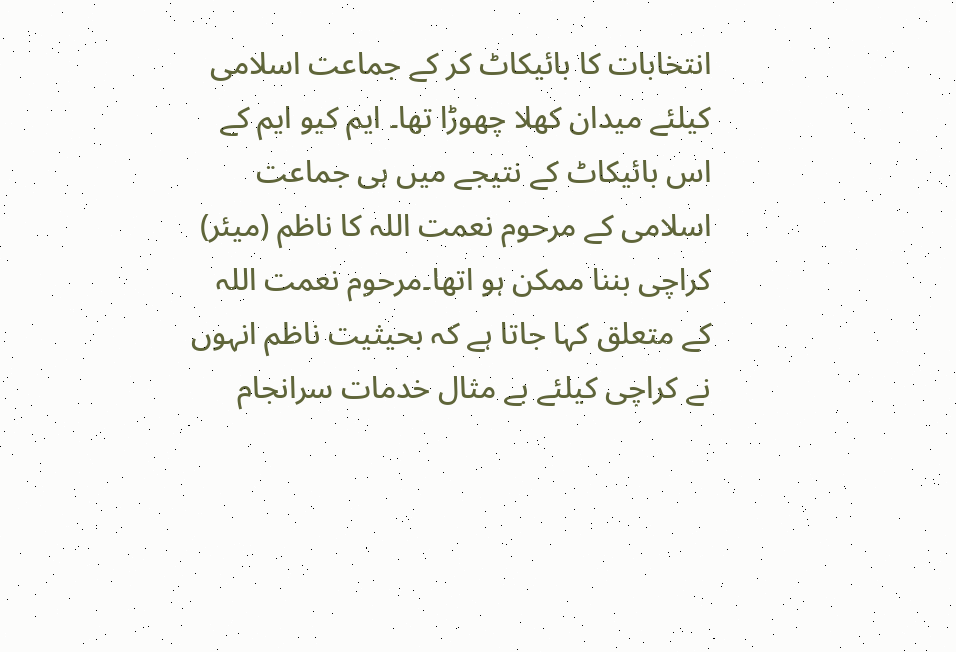انتخابات کا بائیکاٹ کر کے جماعت اسلامی کیلئے میدان کھلا چھوڑا تھا۔ ایم کیو ایم کے اس بائیکاٹ کے نتیجے میں ہی جماعت اسلامی کے مرحوم نعمت اللہ کا ناظم (میئر) کراچی بننا ممکن ہو اتھا۔مرحوم نعمت اللہ کے متعلق کہا جاتا ہے کہ بحیثیت ناظم انہوں نے کراچی کیلئے بے مثال خدمات سرانجام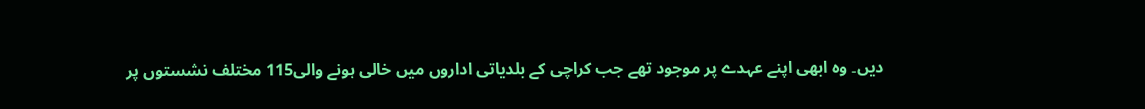دیں۔ وہ ابھی اپنے عہدے پر موجود تھے جب کراچی کے بلدیاتی اداروں میں خالی ہونے والی115 مختلف نشستوں پر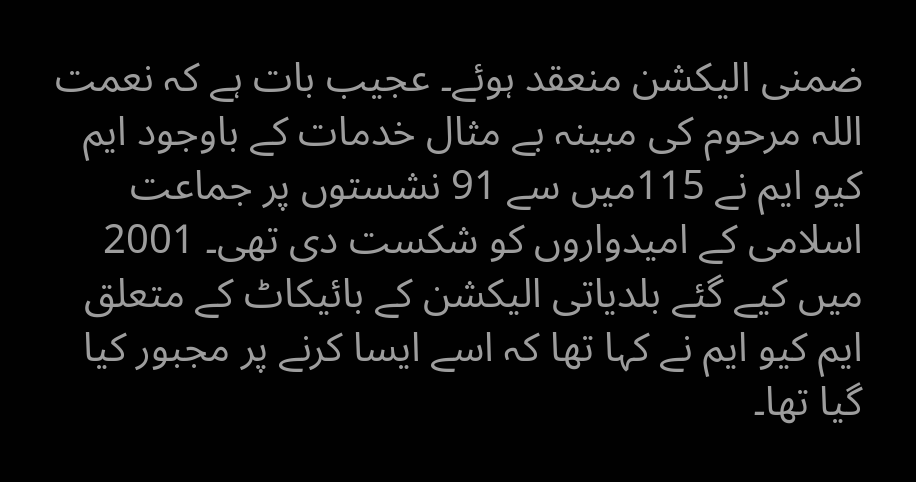ضمنی الیکشن منعقد ہوئے۔ عجیب بات ہے کہ نعمت اللہ مرحوم کی مبینہ بے مثال خدمات کے باوجود ایم کیو ایم نے 115میں سے 91 نشستوں پر جماعت اسلامی کے امیدواروں کو شکست دی تھی۔ 2001 میں کیے گئے بلدیاتی الیکشن کے بائیکاٹ کے متعلق ایم کیو ایم نے کہا تھا کہ اسے ایسا کرنے پر مجبور کیا گیا تھا۔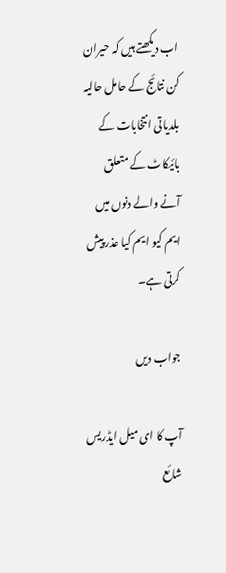اب دیکھتے ہیں کہ حیران کن نتائج کے حامل حالیہ بلدیاتی انتخابات کے بائیکاٹ کے متعلق آنے والے دنوں میں ایم کیو ایم کیا عذر پیش کرتی ہے۔

جواب دیں

آپ کا ای میل ایڈریس شائع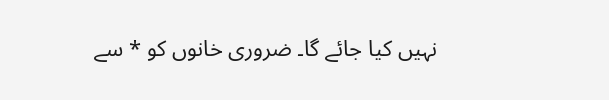نہیں کیا جائے گا۔ ضروری خانوں کو * سے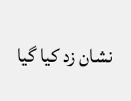نشان زد کیا گیا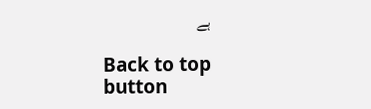ہے

Back to top button